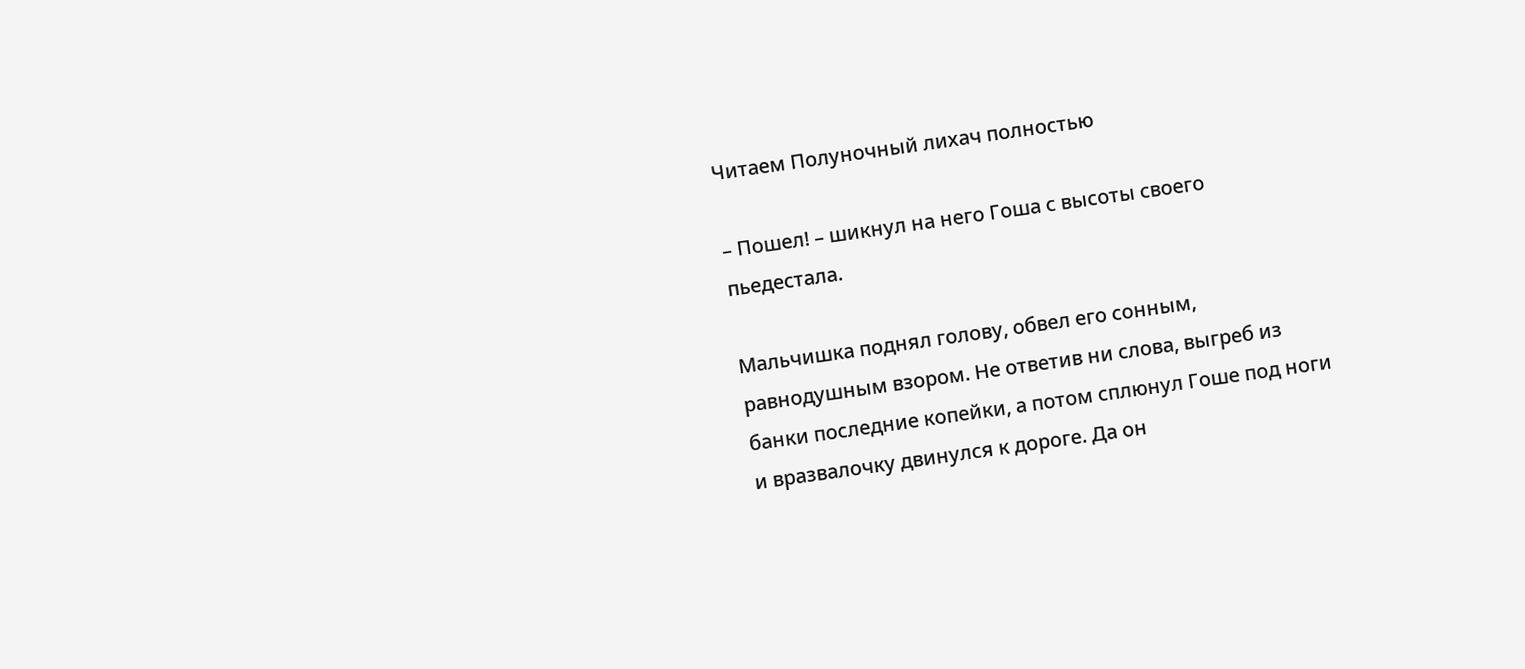Читаем Полуночный лихач полностью

– Пошел! – шикнул на него Гоша с высоты своего пьедестала.

Мальчишка поднял голову, обвел его сонным, равнодушным взором. Не ответив ни слова, выгреб из банки последние копейки, а потом сплюнул Гоше под ноги и вразвалочку двинулся к дороге. Да он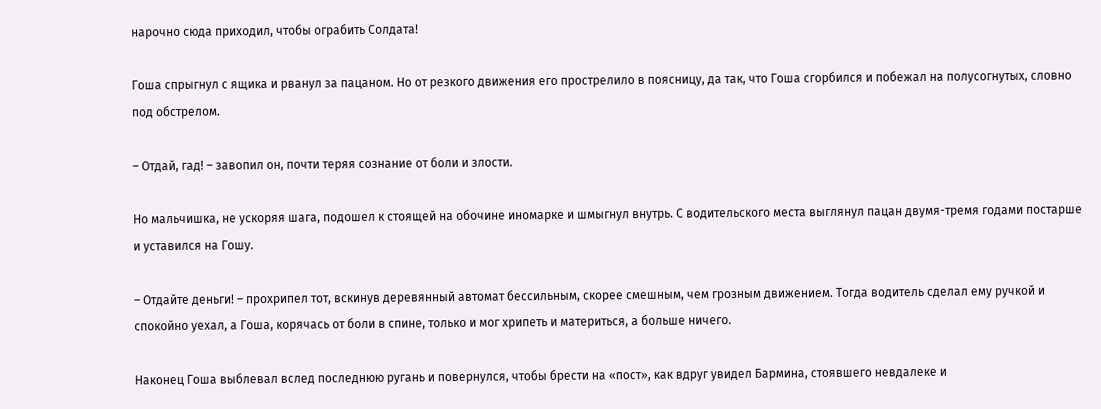нарочно сюда приходил, чтобы ограбить Солдата!

Гоша спрыгнул с ящика и рванул за пацаном. Но от резкого движения его прострелило в поясницу, да так, что Гоша сгорбился и побежал на полусогнутых, словно под обстрелом.

– Отдай, гад! – завопил он, почти теряя сознание от боли и злости.

Но мальчишка, не ускоряя шага, подошел к стоящей на обочине иномарке и шмыгнул внутрь. С водительского места выглянул пацан двумя-тремя годами постарше и уставился на Гошу.

– Отдайте деньги! – прохрипел тот, вскинув деревянный автомат бессильным, скорее смешным, чем грозным движением. Тогда водитель сделал ему ручкой и спокойно уехал, а Гоша, корячась от боли в спине, только и мог хрипеть и материться, а больше ничего.

Наконец Гоша выблевал вслед последнюю ругань и повернулся, чтобы брести на «пост», как вдруг увидел Бармина, стоявшего невдалеке и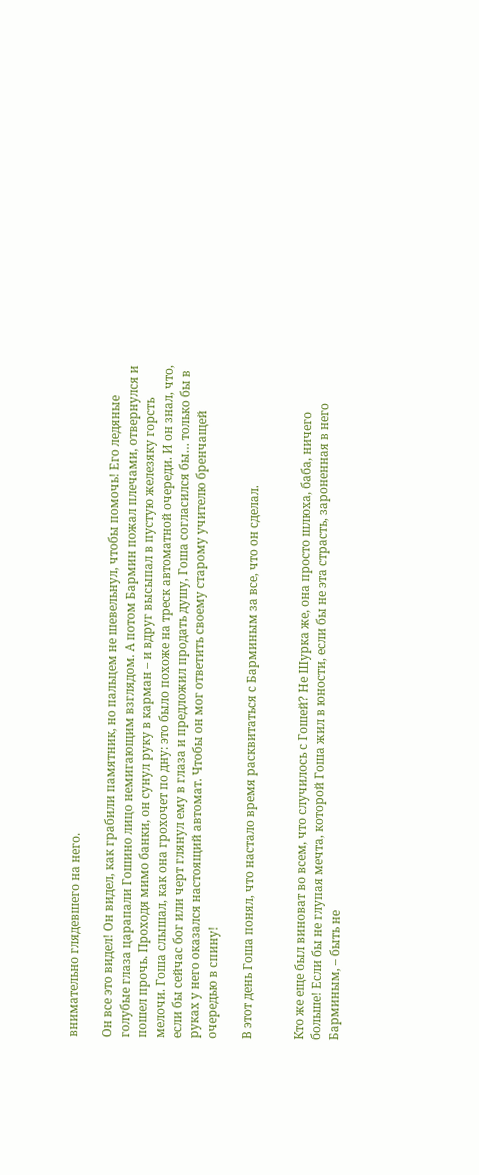внимательно глядевшего на него.

Он все это видел! Он видел, как грабили памятник, но пальцем не шевельнул, чтобы помочь! Его ледяные голубые глаза царапали Гошино лицо немигающим взглядом. А потом Бармин пожал плечами, отвернулся и пошел прочь. Проходя мимо банки, он сунул руку в карман – и вдруг высыпал в пустую железяку горсть мелочи. Гоша слышал, как она грохочет по дну: это было похоже на треск автоматной очереди. И он знал, что, если бы сейчас бог или черт глянул ему в глаза и предложил продать душу, Гоша согласился бы… только бы в руках у него оказался настоящий автомат. Чтобы он мог ответить своему старому учителю бренчащей очередью в спину!

В этот день Гоша понял, что настало время расквитаться с Барминым за все, что он сделал.


Кто же еще был виноват во всем, что случилось с Гошей? Не Шурка же, она просто шлюха, баба, ничего больше! Если бы не глупая мечта, которой Гоша жил в юности, если бы не эта страсть, зароненная в него Барминым, – быть не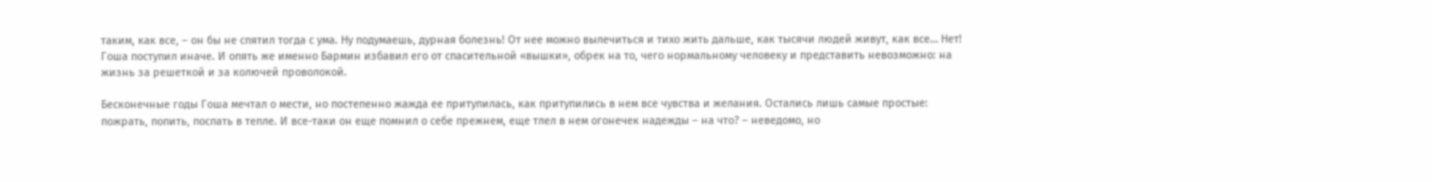таким, как все, – он бы не спятил тогда с ума. Ну подумаешь, дурная болезнь! От нее можно вылечиться и тихо жить дальше, как тысячи людей живут, как все… Нет! Гоша поступил иначе. И опять же именно Бармин избавил его от спасительной «вышки», обрек на то, чего нормальному человеку и представить невозможно: на жизнь за решеткой и за колючей проволокой.

Бесконечные годы Гоша мечтал о мести, но постепенно жажда ее притупилась, как притупились в нем все чувства и желания. Остались лишь самые простые: пожрать, попить, поспать в тепле. И все-таки он еще помнил о себе прежнем, еще тлел в нем огонечек надежды – на что? – неведомо, но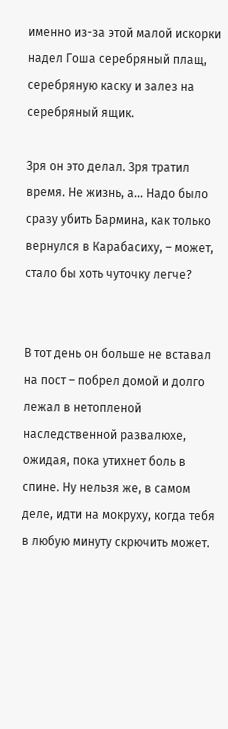именно из-за этой малой искорки надел Гоша серебряный плащ, серебряную каску и залез на серебряный ящик.

Зря он это делал. Зря тратил время. Не жизнь, а… Надо было сразу убить Бармина, как только вернулся в Карабасиху, – может, стало бы хоть чуточку легче?


В тот день он больше не вставал на пост – побрел домой и долго лежал в нетопленой наследственной развалюхе, ожидая, пока утихнет боль в спине. Ну нельзя же, в самом деле, идти на мокруху, когда тебя в любую минуту скрючить может.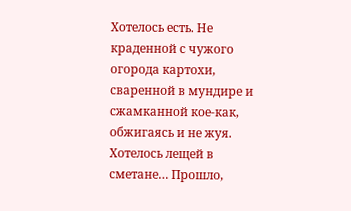Хотелось есть. Не краденной с чужого огорода картохи, сваренной в мундире и сжамканной кое-как, обжигаясь и не жуя. Хотелось лещей в сметане… Прошло,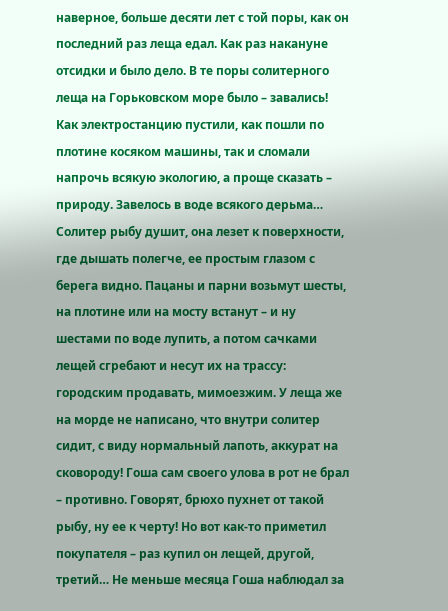наверное, больше десяти лет с той поры, как он последний раз леща едал. Как раз накануне отсидки и было дело. В те поры солитерного леща на Горьковском море было – завались! Как электростанцию пустили, как пошли по плотине косяком машины, так и сломали напрочь всякую экологию, а проще сказать – природу. Завелось в воде всякого дерьма… Солитер рыбу душит, она лезет к поверхности, где дышать полегче, ее простым глазом с берега видно. Пацаны и парни возьмут шесты, на плотине или на мосту встанут – и ну шестами по воде лупить, а потом сачками лещей сгребают и несут их на трассу: городским продавать, мимоезжим. У леща же на морде не написано, что внутри солитер сидит, с виду нормальный лапоть, аккурат на сковороду! Гоша сам своего улова в рот не брал – противно. Говорят, брюхо пухнет от такой рыбу, ну ее к черту! Но вот как-то приметил покупателя – раз купил он лещей, другой, третий… Не меньше месяца Гоша наблюдал за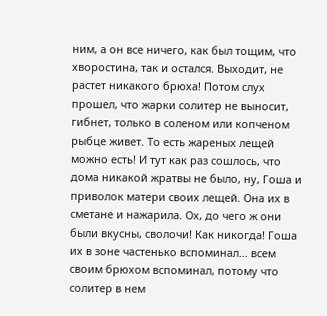ним, а он все ничего, как был тощим, что хворостина, так и остался. Выходит, не растет никакого брюха! Потом слух прошел, что жарки солитер не выносит, гибнет, только в соленом или копченом рыбце живет. То есть жареных лещей можно есть! И тут как раз сошлось, что дома никакой жратвы не было, ну, Гоша и приволок матери своих лещей. Она их в сметане и нажарила. Ох, до чего ж они были вкусны, сволочи! Как никогда! Гоша их в зоне частенько вспоминал… всем своим брюхом вспоминал, потому что солитер в нем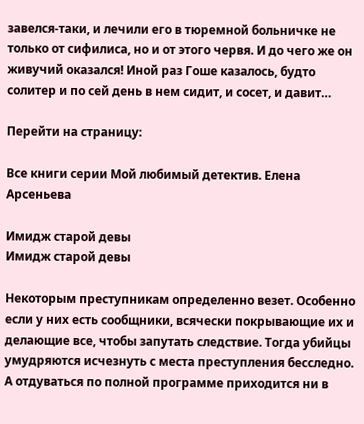завелся-таки, и лечили его в тюремной больничке не только от сифилиса, но и от этого червя. И до чего же он живучий оказался! Иной раз Гоше казалось, будто солитер и по сей день в нем сидит, и сосет, и давит…

Перейти на страницу:

Все книги серии Мой любимый детектив. Елена Арсеньева

Имидж старой девы
Имидж старой девы

Некоторым преступникам определенно везет. Особенно если у них есть сообщники, всячески покрывающие их и делающие все, чтобы запутать следствие. Тогда убийцы умудряются исчезнуть с места преступления бесследно. А отдуваться по полной программе приходится ни в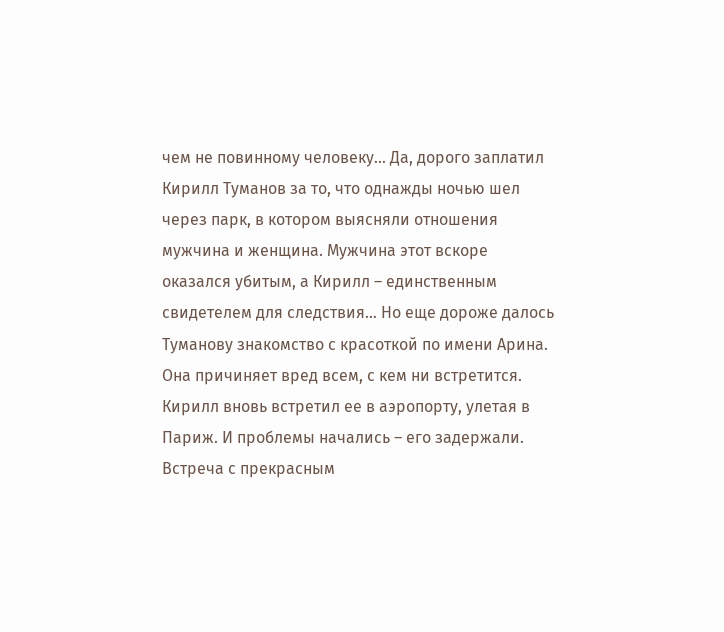чем не повинному человеку… Да, дорого заплатил Кирилл Туманов за то, что однажды ночью шел через парк, в котором выясняли отношения мужчина и женщина. Мужчина этот вскоре оказался убитым, а Кирилл – единственным свидетелем для следствия… Но еще дороже далось Туманову знакомство с красоткой по имени Арина. Она причиняет вред всем, с кем ни встретится. Кирилл вновь встретил ее в аэропорту, улетая в Париж. И проблемы начались – его задержали. Встреча с прекрасным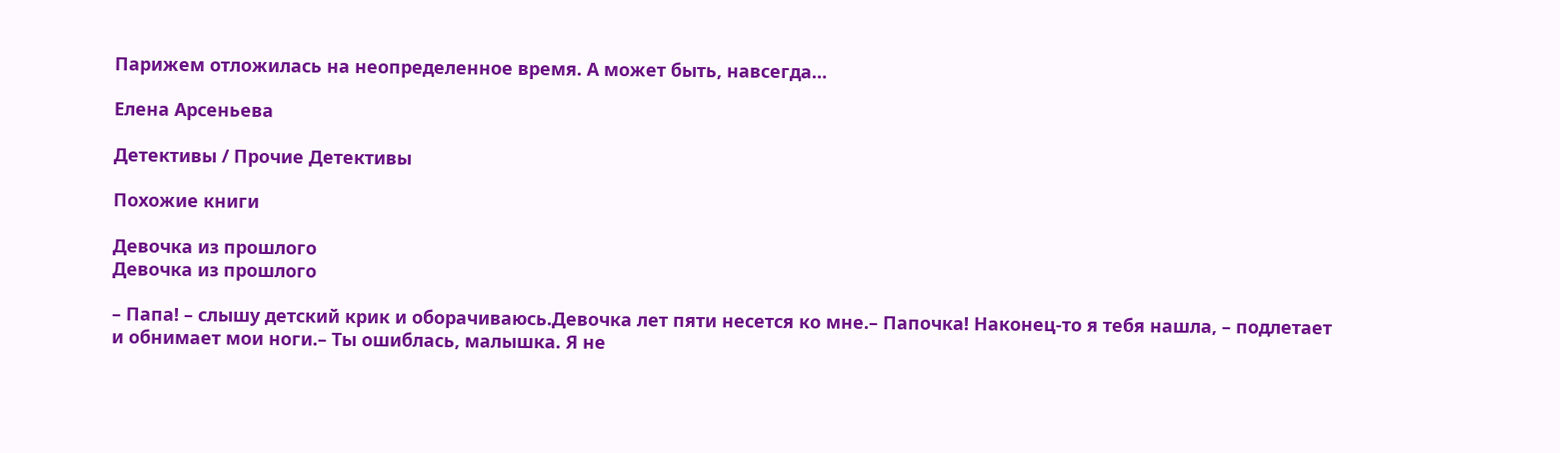Парижем отложилась на неопределенное время. А может быть, навсегда…

Елена Арсеньева

Детективы / Прочие Детективы

Похожие книги

Девочка из прошлого
Девочка из прошлого

– Папа! – слышу детский крик и оборачиваюсь.Девочка лет пяти несется ко мне.– Папочка! Наконец-то я тебя нашла, – подлетает и обнимает мои ноги.– Ты ошиблась, малышка. Я не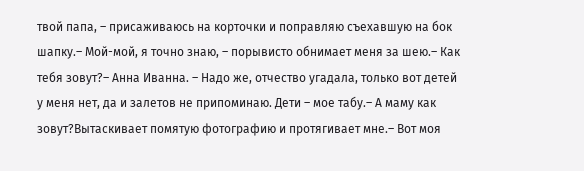твой папа, – присаживаюсь на корточки и поправляю съехавшую на бок шапку.– Мой-мой, я точно знаю, – порывисто обнимает меня за шею.– Как тебя зовут?– Анна Иванна. – Надо же, отчество угадала, только вот детей у меня нет, да и залетов не припоминаю. Дети – мое табу.– А маму как зовут?Вытаскивает помятую фотографию и протягивает мне.– Вот моя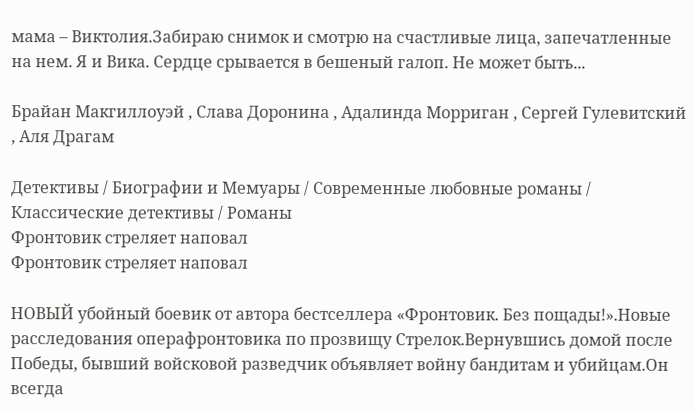мама – Виктолия.Забираю снимок и смотрю на счастливые лица, запечатленные на нем. Я и Вика. Сердце срывается в бешеный галоп. Не может быть...

Брайан Макгиллоуэй , Слава Доронина , Адалинда Морриган , Сергей Гулевитский , Аля Драгам

Детективы / Биографии и Мемуары / Современные любовные романы / Классические детективы / Романы
Фронтовик стреляет наповал
Фронтовик стреляет наповал

НОВЫЙ убойный боевик от автора бестселлера «Фронтовик. Без пощады!».Новые расследования операфронтовика по прозвищу Стрелок.Вернувшись домой после Победы, бывший войсковой разведчик объявляет войну бандитам и убийцам.Он всегда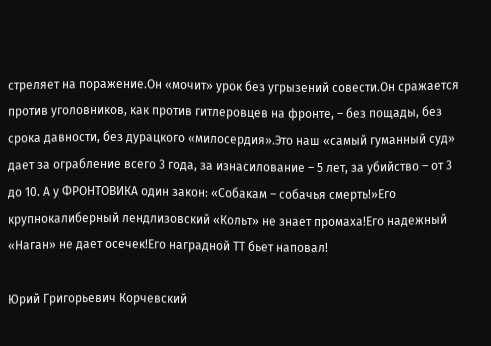стреляет на поражение.Он «мочит» урок без угрызений совести.Он сражается против уголовников, как против гитлеровцев на фронте, – без пощады, без срока давности, без дурацкого «милосердия».Это наш «самый гуманный суд» дает за ограбление всего 3 года, за изнасилование – 5 лет, за убийство – от 3 до 10. А у ФРОНТОВИКА один закон: «Собакам – собачья смерть!»Его крупнокалиберный лендлизовский «Кольт» не знает промаха!Его надежный «Наган» не дает осечек!Его наградной ТТ бьет наповал!

Юрий Григорьевич Корчевский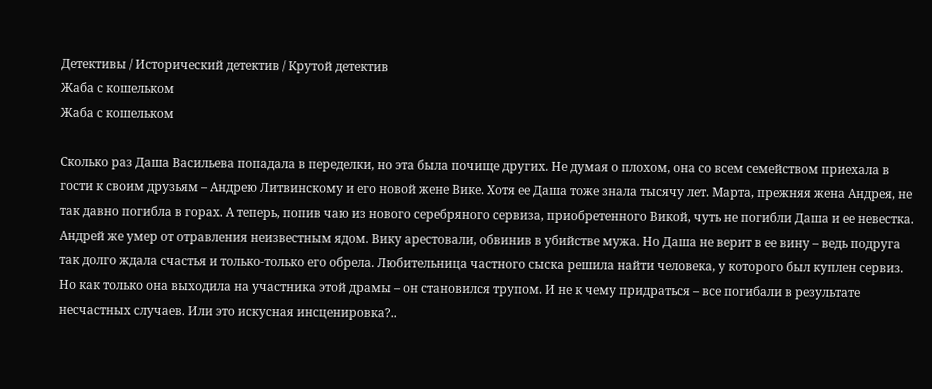Детективы / Исторический детектив / Крутой детектив
Жаба с кошельком
Жаба с кошельком

Сколько раз Даша Васильева попадала в переделки, но эта была почище других. Не думая о плохом, она со всем семейством приехала в гости к своим друзьям – Андрею Литвинскому и его новой жене Вике. Хотя ее Даша тоже знала тысячу лет. Марта, прежняя жена Андрея, не так давно погибла в горах. А теперь, попив чаю из нового серебряного сервиза, приобретенного Викой, чуть не погибли Даша и ее невестка. Андрей же умер от отравления неизвестным ядом. Вику арестовали, обвинив в убийстве мужа. Но Даша не верит в ее вину – ведь подруга так долго ждала счастья и только-только его обрела. Любительница частного сыска решила найти человека, у которого был куплен сервиз. Но как только она выходила на участника этой драмы – он становился трупом. И не к чему придраться – все погибали в результате несчастных случаев. Или это искусная инсценировка?..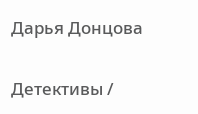Дарья Донцова

Детективы /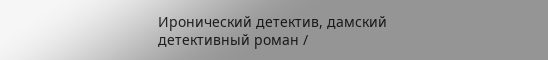Иронический детектив, дамский детективный роман /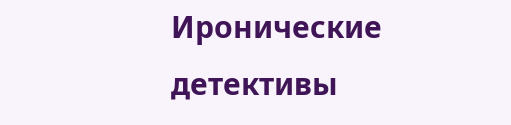Иронические детективы